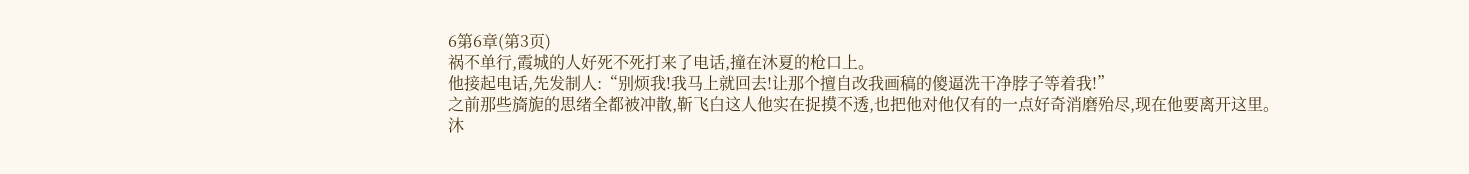6第6章(第3页)
祸不单行,霞城的人好死不死打来了电话,撞在沐夏的枪口上。
他接起电话,先发制人:“别烦我!我马上就回去!让那个擅自改我画稿的傻逼洗干净脖子等着我!”
之前那些旖旎的思绪全都被冲散,靳飞白这人他实在捉摸不透,也把他对他仅有的一点好奇消磨殆尽,现在他要离开这里。
沐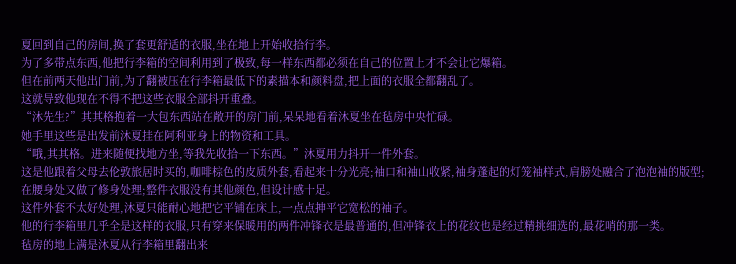夏回到自己的房间,换了套更舒适的衣服,坐在地上开始收拾行李。
为了多带点东西,他把行李箱的空间利用到了极致,每一样东西都必须在自己的位置上才不会让它爆箱。
但在前两天他出门前,为了翻被压在行李箱最低下的素描本和颜料盘,把上面的衣服全都翻乱了。
这就导致他现在不得不把这些衣服全部抖开重叠。
“沐先生?”其其格抱着一大包东西站在敞开的房门前,呆呆地看着沐夏坐在毡房中央忙碌。
她手里这些是出发前沐夏挂在阿利亚身上的物资和工具。
“哦,其其格。进来随便找地方坐,等我先收拾一下东西。”沐夏用力抖开一件外套。
这是他跟着父母去伦敦旅居时买的,咖啡棕色的皮质外套,看起来十分光亮;袖口和袖山收紧,袖身蓬起的灯笼袖样式,肩膀处融合了泡泡袖的版型;在腰身处又做了修身处理;整件衣服没有其他颜色,但设计感十足。
这件外套不太好处理,沐夏只能耐心地把它平铺在床上,一点点抻平它宽松的袖子。
他的行李箱里几乎全是这样的衣服,只有穿来保暖用的两件冲锋衣是最普通的,但冲锋衣上的花纹也是经过精挑细选的,最花哨的那一类。
毡房的地上满是沐夏从行李箱里翻出来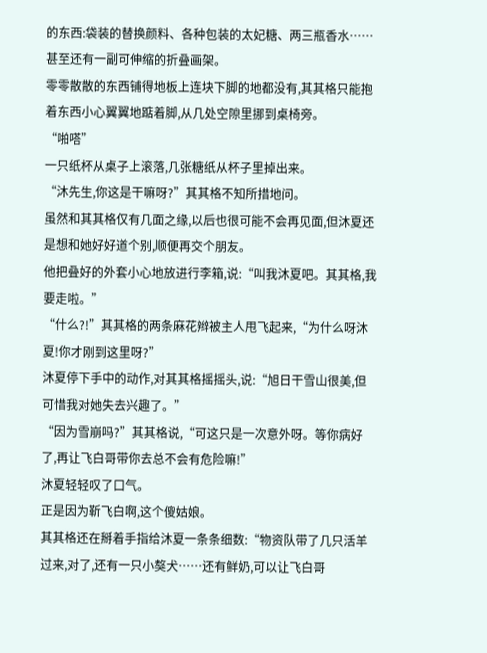的东西:袋装的替换颜料、各种包装的太妃糖、两三瓶香水……甚至还有一副可伸缩的折叠画架。
零零散散的东西铺得地板上连块下脚的地都没有,其其格只能抱着东西小心翼翼地踮着脚,从几处空隙里挪到桌椅旁。
“啪嗒”
一只纸杯从桌子上滚落,几张糖纸从杯子里掉出来。
“沐先生,你这是干嘛呀?”其其格不知所措地问。
虽然和其其格仅有几面之缘,以后也很可能不会再见面,但沐夏还是想和她好好道个别,顺便再交个朋友。
他把叠好的外套小心地放进行李箱,说:“叫我沐夏吧。其其格,我要走啦。”
“什么?!”其其格的两条麻花辫被主人甩飞起来,“为什么呀沐夏!你才刚到这里呀?”
沐夏停下手中的动作,对其其格摇摇头,说:“旭日干雪山很美,但可惜我对她失去兴趣了。”
“因为雪崩吗?”其其格说,“可这只是一次意外呀。等你病好了,再让飞白哥带你去总不会有危险嘛!”
沐夏轻轻叹了口气。
正是因为靳飞白啊,这个傻姑娘。
其其格还在掰着手指给沐夏一条条细数:“物资队带了几只活羊过来,对了,还有一只小獒犬……还有鲜奶,可以让飞白哥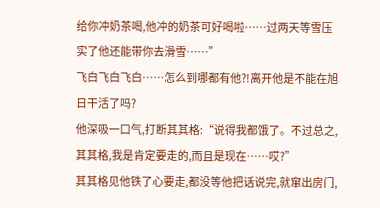给你冲奶茶喝,他冲的奶茶可好喝啦……过两天等雪压实了他还能带你去滑雪……”
飞白飞白飞白……怎么到哪都有他?!离开他是不能在旭日干活了吗?
他深吸一口气,打断其其格:“说得我都饿了。不过总之,其其格,我是肯定要走的,而且是现在……哎?”
其其格见他铁了心要走,都没等他把话说完,就窜出房门,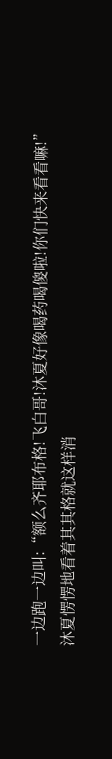一边跑一边叫:“额么齐耶布格!飞白哥!沐夏好像喝药喝傻啦!你们快来看看嘛!”
沐夏愣愣地看着其其格就这样消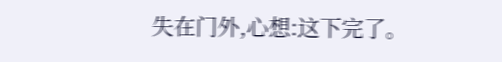失在门外,心想:这下完了。